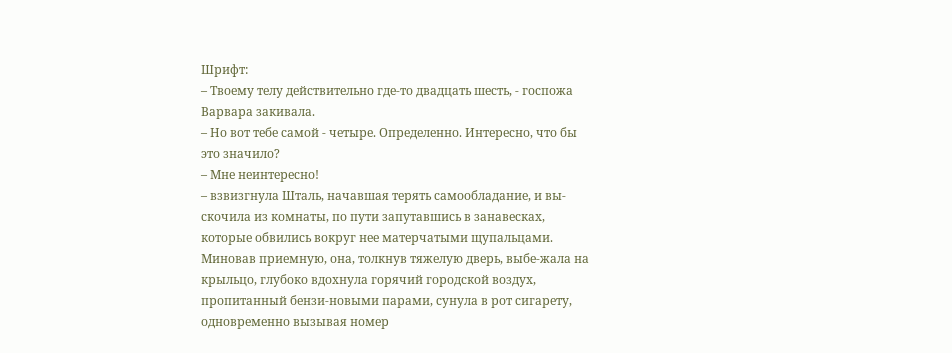Шрифт:
– Твоему телу действительно где-то двадцать шесть, - госпожа Варвара закивала.
– Но вот тебе самой - четыре. Определенно. Интересно, что бы это значило?
– Мне неинтересно!
– взвизгнула Шталь, начавшая терять самообладание, и вы-скочила из комнаты, по пути запутавшись в занавесках, которые обвились вокруг нее матерчатыми щупальцами. Миновав приемную, она, толкнув тяжелую дверь, выбе-жала на крыльцо, глубоко вдохнула горячий городской воздух, пропитанный бензи-новыми парами, сунула в рот сигарету, одновременно вызывая номер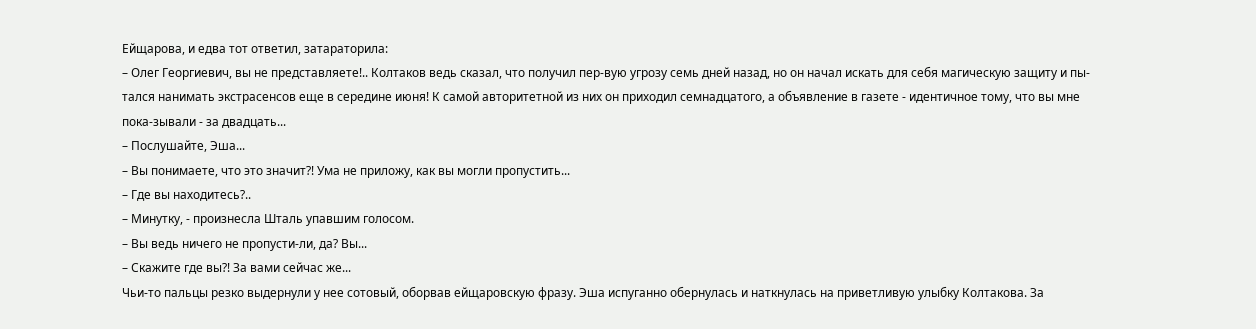Ейщарова, и едва тот ответил, затараторила:
– Олег Георгиевич, вы не представляете!.. Колтаков ведь сказал, что получил пер-вую угрозу семь дней назад, но он начал искать для себя магическую защиту и пы-тался нанимать экстрасенсов еще в середине июня! К самой авторитетной из них он приходил семнадцатого, а объявление в газете - идентичное тому, что вы мне пока-зывали - за двадцать...
– Послушайте, Эша...
– Вы понимаете, что это значит?! Ума не приложу, как вы могли пропустить...
– Где вы находитесь?..
– Минутку, - произнесла Шталь упавшим голосом.
– Вы ведь ничего не пропусти-ли, да? Вы...
– Скажите где вы?! За вами сейчас же...
Чьи-то пальцы резко выдернули у нее сотовый, оборвав ейщаровскую фразу. Эша испуганно обернулась и наткнулась на приветливую улыбку Колтакова. За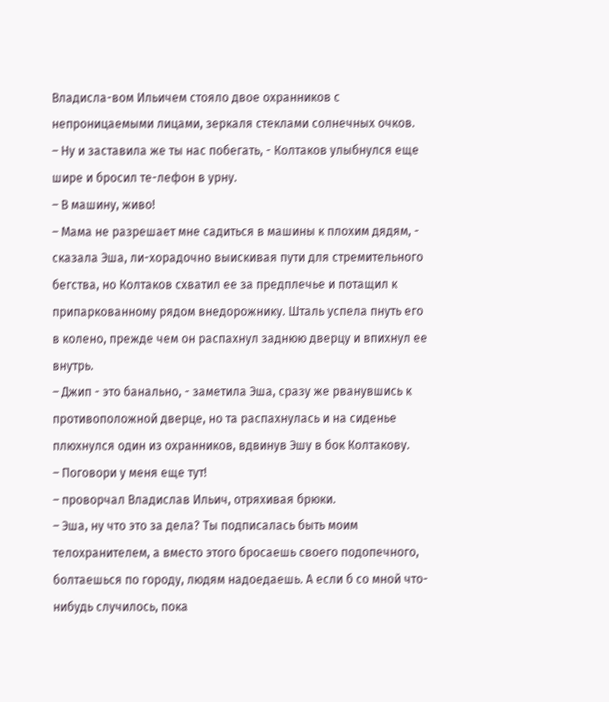Владисла-вом Ильичем стояло двое охранников с непроницаемыми лицами, зеркаля стеклами солнечных очков.
– Ну и заставила же ты нас побегать, - Колтаков улыбнулся еще шире и бросил те-лефон в урну.
– В машину, живо!
– Мама не разрешает мне садиться в машины к плохим дядям, - сказала Эша, ли-хорадочно выискивая пути для стремительного бегства, но Колтаков схватил ее за предплечье и потащил к припаркованному рядом внедорожнику. Шталь успела пнуть его в колено, прежде чем он распахнул заднюю дверцу и впихнул ее внутрь.
– Джип - это банально, - заметила Эша, сразу же рванувшись к противоположной дверце, но та распахнулась и на сиденье плюхнулся один из охранников, вдвинув Эшу в бок Колтакову.
– Поговори у меня еще тут!
– проворчал Владислав Ильич, отряхивая брюки.
– Эша, ну что это за дела? Ты подписалась быть моим телохранителем, а вместо этого бросаешь своего подопечного, болтаешься по городу, людям надоедаешь. А если б со мной что-нибудь случилось, пока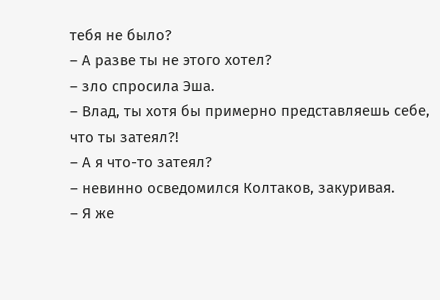тебя не было?
– А разве ты не этого хотел?
– зло спросила Эша.
– Влад, ты хотя бы примерно представляешь себе, что ты затеял?!
– А я что-то затеял?
– невинно осведомился Колтаков, закуривая.
– Я же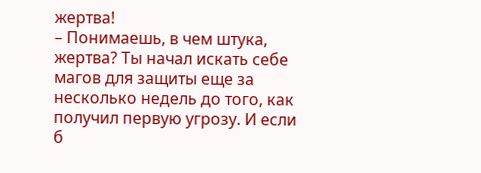жертва!
– Понимаешь, в чем штука, жертва? Ты начал искать себе магов для защиты еще за несколько недель до того, как получил первую угрозу. И если б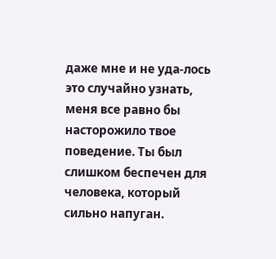даже мне и не уда-лось это случайно узнать, меня все равно бы насторожило твое поведение. Ты был слишком беспечен для человека, который сильно напуган.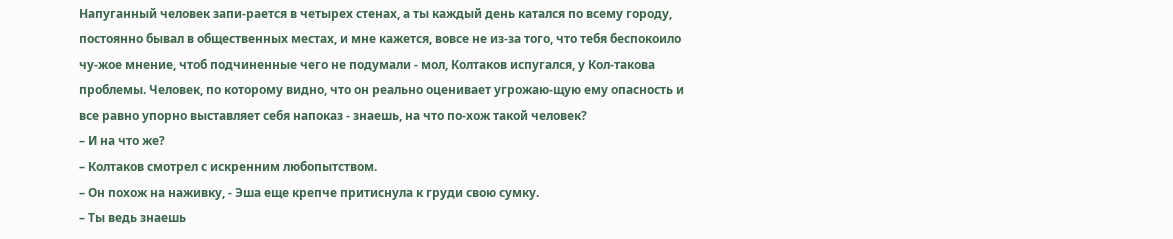Напуганный человек запи-рается в четырех стенах, а ты каждый день катался по всему городу, постоянно бывал в общественных местах, и мне кажется, вовсе не из-за того, что тебя беспокоило чу-жое мнение, чтоб подчиненные чего не подумали - мол, Колтаков испугался, у Кол-такова проблемы. Человек, по которому видно, что он реально оценивает угрожаю-щую ему опасность и все равно упорно выставляет себя напоказ - знаешь, на что по-хож такой человек?
– И на что же?
– Колтаков смотрел с искренним любопытством.
– Он похож на наживку, - Эша еще крепче притиснула к груди свою сумку.
– Ты ведь знаешь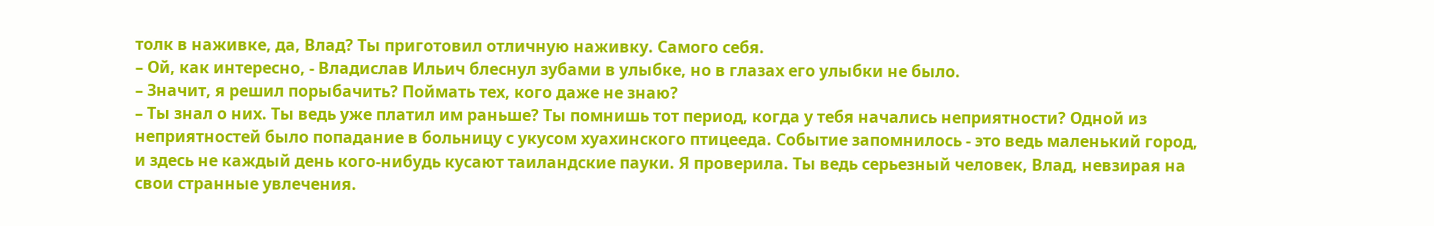толк в наживке, да, Влад? Ты приготовил отличную наживку. Самого себя.
– Ой, как интересно, - Владислав Ильич блеснул зубами в улыбке, но в глазах его улыбки не было.
– Значит, я решил порыбачить? Поймать тех, кого даже не знаю?
– Ты знал о них. Ты ведь уже платил им раньше? Ты помнишь тот период, когда у тебя начались неприятности? Одной из неприятностей было попадание в больницу с укусом хуахинского птицееда. Событие запомнилось - это ведь маленький город, и здесь не каждый день кого-нибудь кусают таиландские пауки. Я проверила. Ты ведь серьезный человек, Влад, невзирая на свои странные увлечения.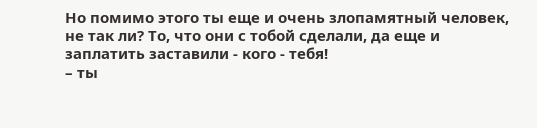Но помимо этого ты еще и очень злопамятный человек, не так ли? То, что они с тобой сделали, да еще и заплатить заставили - кого - тебя!
– ты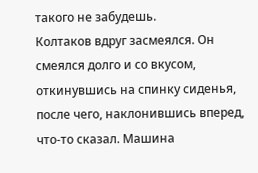такого не забудешь.
Колтаков вдруг засмеялся. Он смеялся долго и со вкусом, откинувшись на спинку сиденья, после чего, наклонившись вперед, что-то сказал. Машина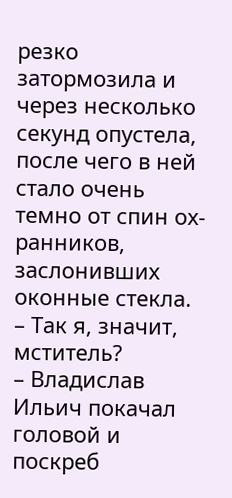резко затормозила и через несколько секунд опустела, после чего в ней стало очень темно от спин ох-ранников, заслонивших оконные стекла.
– Так я, значит, мститель?
– Владислав Ильич покачал головой и поскреб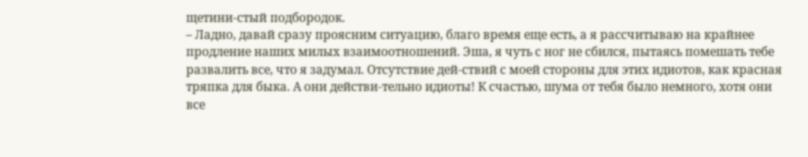щетини-стый подбородок.
– Ладно, давай сразу проясним ситуацию, благо время еще есть, а я рассчитываю на крайнее продление наших милых взаимоотношений. Эша, я чуть с ног не сбился, пытаясь помешать тебе развалить все, что я задумал. Отсутствие дей-ствий с моей стороны для этих идиотов, как красная тряпка для быка. А они действи-тельно идиоты! К счастью, шума от тебя было немного, хотя они все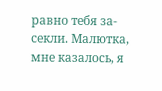равно тебя за-секли. Малютка, мне казалось, я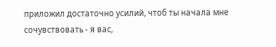приложил достаточно усилий, чтоб ты начала мне сочувствовать - я вас,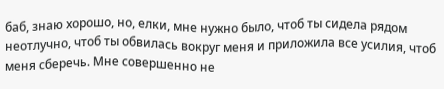баб, знаю хорошо, но, елки, мне нужно было, чтоб ты сидела рядом неотлучно, чтоб ты обвилась вокруг меня и приложила все усилия, чтоб меня сберечь. Мне совершенно не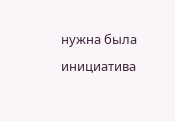нужна была инициатива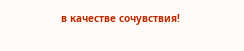в качестве сочувствия!